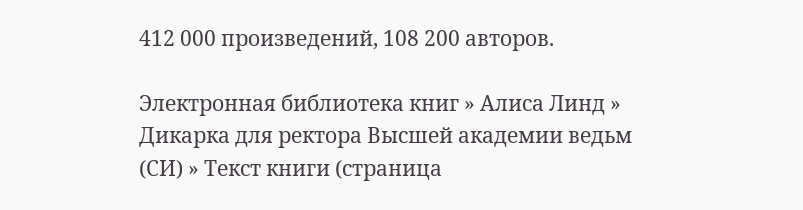412 000 произведений, 108 200 авторов.

Электронная библиотека книг » Алиса Линд » Дикарка для ректора Высшей академии ведьм (СИ) » Текст книги (страница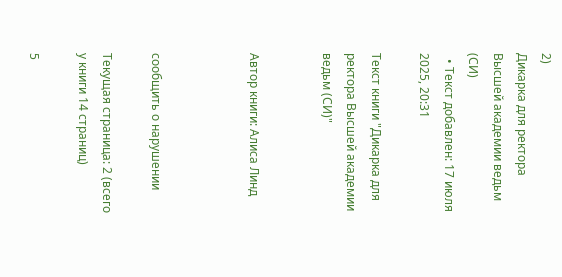2)
Дикарка для ректора Высшей академии ведьм (СИ)
  • Текст добавлен: 17 июля 2025, 20:31

Текст книги "Дикарка для ректора Высшей академии ведьм (СИ)"


Автор книги: Алиса Линд



сообщить о нарушении

Текущая страница: 2 (всего у книги 14 страниц)

5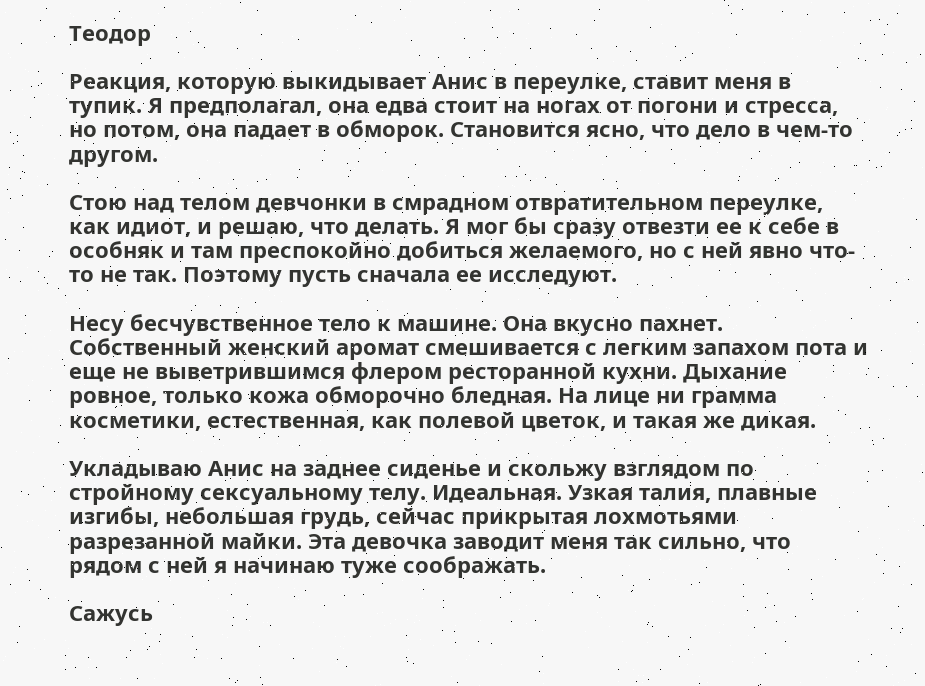Теодор

Реакция, которую выкидывает Анис в переулке, ставит меня в тупик. Я предполагал, она едва стоит на ногах от погони и стресса, но потом, она падает в обморок. Становится ясно, что дело в чем-то другом.

Стою над телом девчонки в смрадном отвратительном переулке, как идиот, и решаю, что делать. Я мог бы сразу отвезти ее к себе в особняк и там преспокойно добиться желаемого, но с ней явно что-то не так. Поэтому пусть сначала ее исследуют.

Несу бесчувственное тело к машине. Она вкусно пахнет. Собственный женский аромат смешивается с легким запахом пота и еще не выветрившимся флером ресторанной кухни. Дыхание ровное, только кожа обморочно бледная. На лице ни грамма косметики, естественная, как полевой цветок, и такая же дикая.

Укладываю Анис на заднее сиденье и скольжу взглядом по стройному сексуальному телу. Идеальная. Узкая талия, плавные изгибы, небольшая грудь, сейчас прикрытая лохмотьями разрезанной майки. Эта девочка заводит меня так сильно, что рядом с ней я начинаю туже соображать.

Сажусь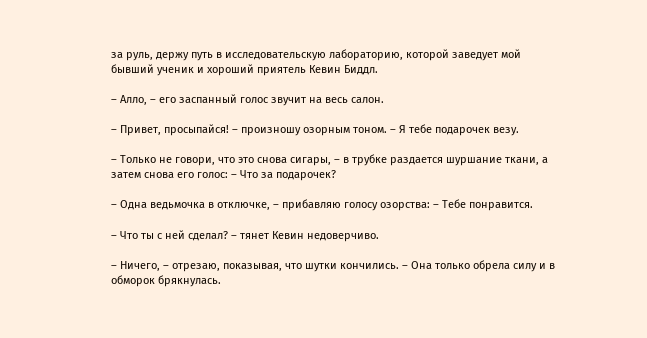за руль, держу путь в исследовательскую лабораторию, которой заведует мой бывший ученик и хороший приятель Кевин Биддл.

– Алло, – его заспанный голос звучит на весь салон.

– Привет, просыпайся! – произношу озорным тоном. – Я тебе подарочек везу.

– Только не говори, что это снова сигары, – в трубке раздается шуршание ткани, а затем снова его голос: – Что за подарочек?

– Одна ведьмочка в отключке, – прибавляю голосу озорства: – Тебе понравится.

– Что ты с ней сделал? – тянет Кевин недоверчиво.

– Ничего, – отрезаю, показывая, что шутки кончились. – Она только обрела силу и в обморок брякнулась.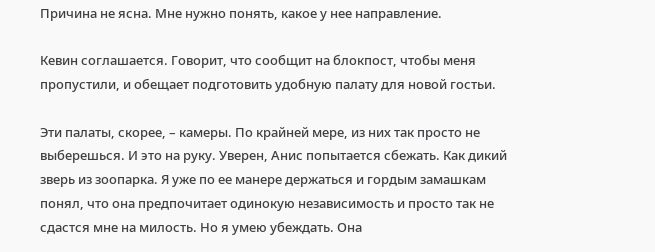Причина не ясна. Мне нужно понять, какое у нее направление.

Кевин соглашается. Говорит, что сообщит на блокпост, чтобы меня пропустили, и обещает подготовить удобную палату для новой гостьи.

Эти палаты, скорее, – камеры. По крайней мере, из них так просто не выберешься. И это на руку. Уверен, Анис попытается сбежать. Как дикий зверь из зоопарка. Я уже по ее манере держаться и гордым замашкам понял, что она предпочитает одинокую независимость и просто так не сдастся мне на милость. Но я умею убеждать. Она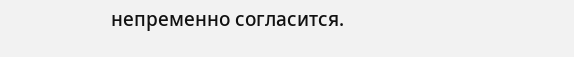непременно согласится.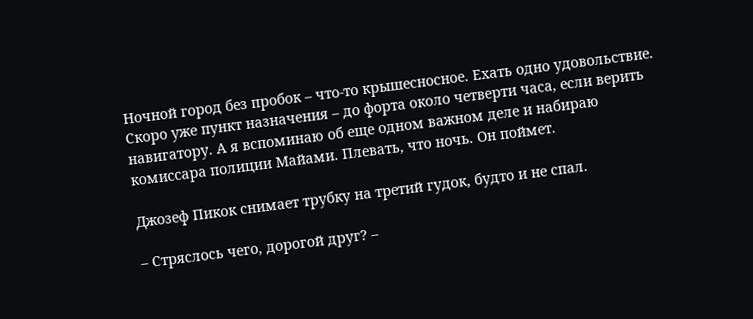Ночной город без пробок – что-то крышесносное. Ехать одно удовольствие. Скоро уже пункт назначения – до форта около четверти часа, если верить навигатору. А я вспоминаю об еще одном важном деле и набираю комиссара полиции Майами. Плевать, что ночь. Он поймет.

Джозеф Пикок снимает трубку на третий гудок, будто и не спал.

– Стряслось чего, дорогой друг? –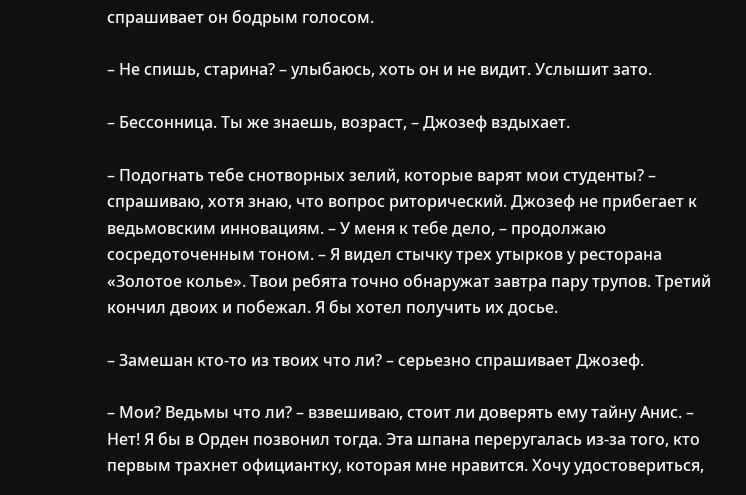спрашивает он бодрым голосом.

– Не спишь, старина? – улыбаюсь, хоть он и не видит. Услышит зато.

– Бессонница. Ты же знаешь, возраст, – Джозеф вздыхает.

– Подогнать тебе снотворных зелий, которые варят мои студенты? – спрашиваю, хотя знаю, что вопрос риторический. Джозеф не прибегает к ведьмовским инновациям. – У меня к тебе дело, – продолжаю сосредоточенным тоном. – Я видел стычку трех утырков у ресторана «Золотое колье». Твои ребята точно обнаружат завтра пару трупов. Третий кончил двоих и побежал. Я бы хотел получить их досье.

– Замешан кто-то из твоих что ли? – серьезно спрашивает Джозеф.

– Мои? Ведьмы что ли? – взвешиваю, стоит ли доверять ему тайну Анис. – Нет! Я бы в Орден позвонил тогда. Эта шпана переругалась из-за того, кто первым трахнет официантку, которая мне нравится. Хочу удостовериться,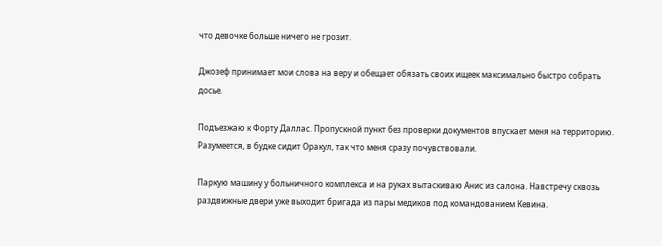что девочке больше ничего не грозит.

Джозеф принимает мои слова на веру и обещает обязать своих ищеек максимально быстро собрать досье.

Подъезжаю к Форту Даллас. Пропускной пункт без проверки документов впускает меня на территорию. Разумеется, в будке сидит Оракул, так что меня сразу почувствовали.

Паркую машину у больничного комплекса и на руках вытаскиваю Анис из салона. Навстречу сквозь раздвижные двери уже выходит бригада из пары медиков под командованием Кевина.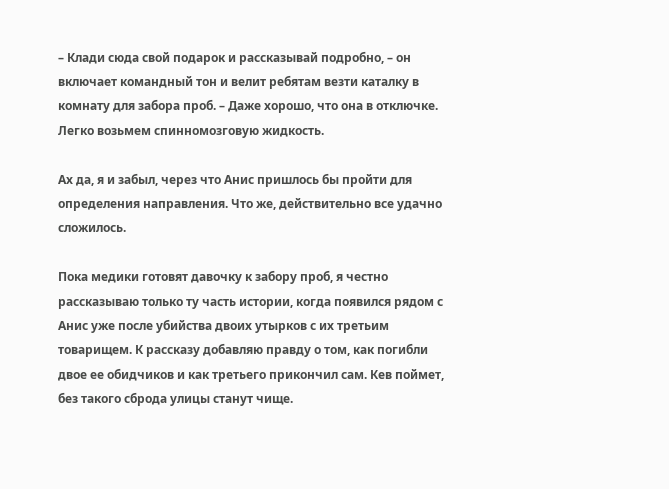– Клади сюда свой подарок и рассказывай подробно, – он включает командный тон и велит ребятам везти каталку в комнату для забора проб. – Даже хорошо, что она в отключке. Легко возьмем спинномозговую жидкость.

Ах да, я и забыл, через что Анис пришлось бы пройти для определения направления. Что же, действительно все удачно сложилось.

Пока медики готовят давочку к забору проб, я честно рассказываю только ту часть истории, когда появился рядом с Анис уже после убийства двоих утырков с их третьим товарищем. К рассказу добавляю правду о том, как погибли двое ее обидчиков и как третьего прикончил сам. Кев поймет, без такого сброда улицы станут чище.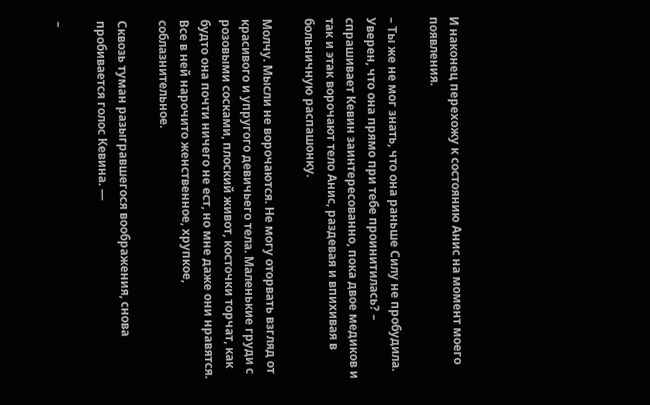И наконец перехожу к состоянию Анис на момент моего появления.

– Ты же не мог знать, что она раньше Силу не пробудила. Уверен, что она прямо при тебе проинитилась? – спрашивает Кевин заинтересованно, пока двое медиков и так и этак ворочают тело Анис, раздевая и впихивая в больничную распашонку.

Молчу. Мысли не ворочаются. Не могу оторвать взгляд от красивого и упругого девичьего тела. Маленькие груди с розовыми сосками, плоский живот, косточки торчат, как будто она почти ничего не ест, но мне даже они нравятся. Все в ней нарочито женственное, хрупкое, соблазнительное.

Сквозь туман разыгравшегося воображения, снова пробивается голос Кевина. —

–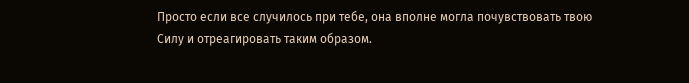Просто если все случилось при тебе, она вполне могла почувствовать твою Силу и отреагировать таким образом.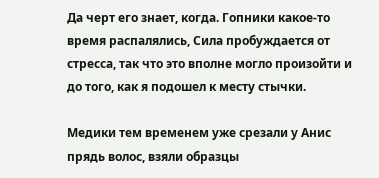Да черт его знает, когда. Гопники какое-то время распалялись, Сила пробуждается от стресса, так что это вполне могло произойти и до того, как я подошел к месту стычки.

Медики тем временем уже срезали у Анис прядь волос, взяли образцы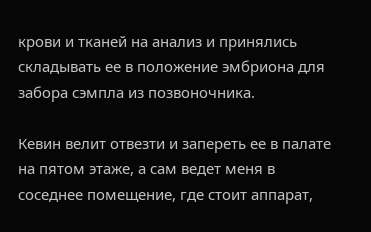крови и тканей на анализ и принялись складывать ее в положение эмбриона для забора сэмпла из позвоночника.

Кевин велит отвезти и запереть ее в палате на пятом этаже, а сам ведет меня в соседнее помещение, где стоит аппарат,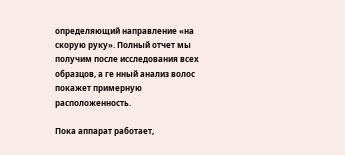определяющий направление «на скорую руку». Полный отчет мы получим после исследования всех образцов, а ге нный анализ волос покажет примерную расположенность.

Пока аппарат работает,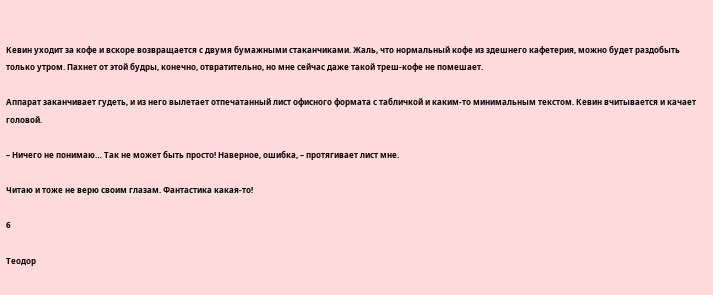Кевин уходит за кофе и вскоре возвращается с двумя бумажными стаканчиками. Жаль, что нормальный кофе из здешнего кафетерия, можно будет раздобыть только утром. Пахнет от этой будры, конечно, отвратительно, но мне сейчас даже такой треш-кофе не помешает.

Аппарат заканчивает гудеть, и из него вылетает отпечатанный лист офисного формата с табличкой и каким-то минимальным текстом. Кевин вчитывается и качает головой.

– Ничего не понимаю… Так не может быть просто! Наверное, ошибка, – протягивает лист мне.

Читаю и тоже не верю своим глазам. Фантастика какая-то!

6

Теодор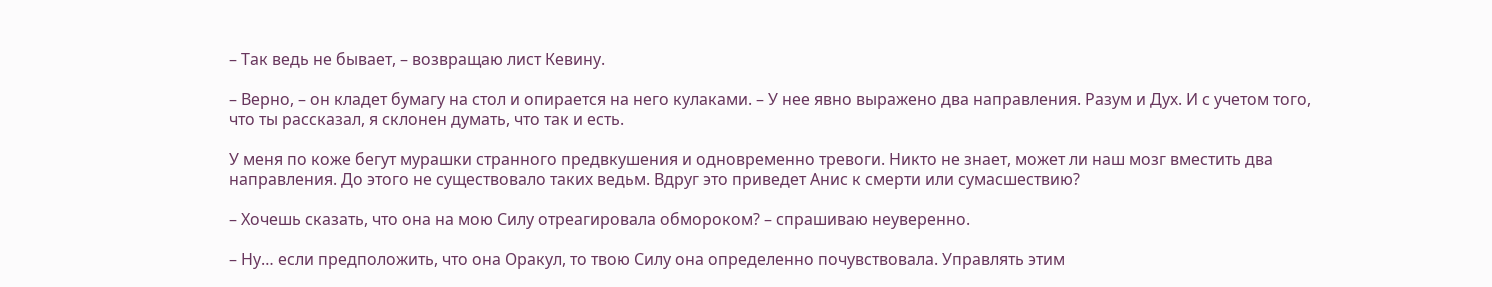– Так ведь не бывает, – возвращаю лист Кевину.

– Верно, – он кладет бумагу на стол и опирается на него кулаками. – У нее явно выражено два направления. Разум и Дух. И с учетом того, что ты рассказал, я склонен думать, что так и есть.

У меня по коже бегут мурашки странного предвкушения и одновременно тревоги. Никто не знает, может ли наш мозг вместить два направления. До этого не существовало таких ведьм. Вдруг это приведет Анис к смерти или сумасшествию?

– Хочешь сказать, что она на мою Силу отреагировала обмороком? – спрашиваю неуверенно.

– Ну… если предположить, что она Оракул, то твою Силу она определенно почувствовала. Управлять этим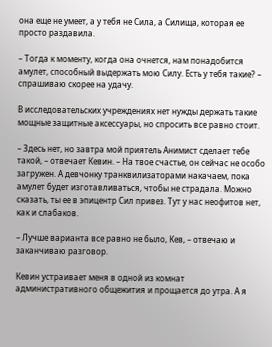она еще не умеет, а у тебя не Сила, а Силища, которая ее просто раздавила.

– Тогда к моменту, когда она очнется, нам понадобится амулет, способный выдержать мою Силу. Есть у тебя такие? – спрашиваю скорее на удачу.

В исследовательских учреждениях нет нужды держать такие мощные защитные аксессуары, но спросить все равно стоит.

– Здесь нет, но завтра мой приятель Анимист сделает тебе такой, – отвечает Кевин. – На твое счастье, он сейчас не особо загружен. А девчонку транквилизаторами накачаем, пока амулет будет изготавливаться, чтобы не страдала. Можно сказать, ты ее в эпицентр Сил привез. Тут у нас неофитов нет, как и слабаков.

– Лучше варианта все равно не было, Кев, – отвечаю и заканчиваю разговор.

Кевин устраивает меня в одной из комнат административного общежития и прощается до утра. А я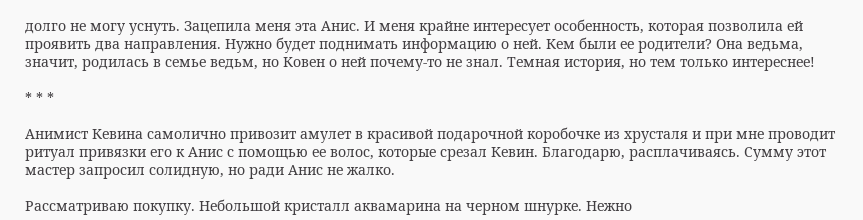долго не могу уснуть. Зацепила меня эта Анис. И меня крайне интересует особенность, которая позволила ей проявить два направления. Нужно будет поднимать информацию о ней. Кем были ее родители? Она ведьма, значит, родилась в семье ведьм, но Ковен о ней почему-то не знал. Темная история, но тем только интереснее!

* * *

Анимист Кевина самолично привозит амулет в красивой подарочной коробочке из хрусталя и при мне проводит ритуал привязки его к Анис с помощью ее волос, которые срезал Кевин. Благодарю, расплачиваясь. Сумму этот мастер запросил солидную, но ради Анис не жалко.

Рассматриваю покупку. Небольшой кристалл аквамарина на черном шнурке. Нежно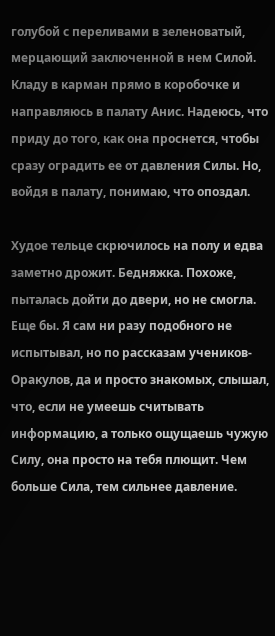голубой с переливами в зеленоватый, мерцающий заключенной в нем Силой. Кладу в карман прямо в коробочке и направляюсь в палату Анис. Надеюсь, что приду до того, как она проснется, чтобы сразу оградить ее от давления Силы. Но, войдя в палату, понимаю, что опоздал.

Худое тельце скрючилось на полу и едва заметно дрожит. Бедняжка. Похоже, пыталась дойти до двери, но не смогла. Еще бы. Я сам ни разу подобного не испытывал, но по рассказам учеников-Оракулов, да и просто знакомых, слышал, что, если не умеешь считывать информацию, а только ощущаешь чужую Силу, она просто на тебя плющит. Чем больше Сила, тем сильнее давление.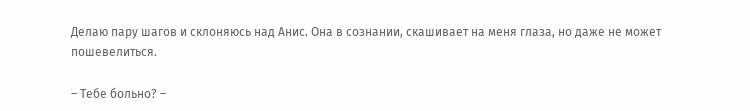Делаю пару шагов и склоняюсь над Анис. Она в сознании, скашивает на меня глаза, но даже не может пошевелиться.

– Тебе больно? –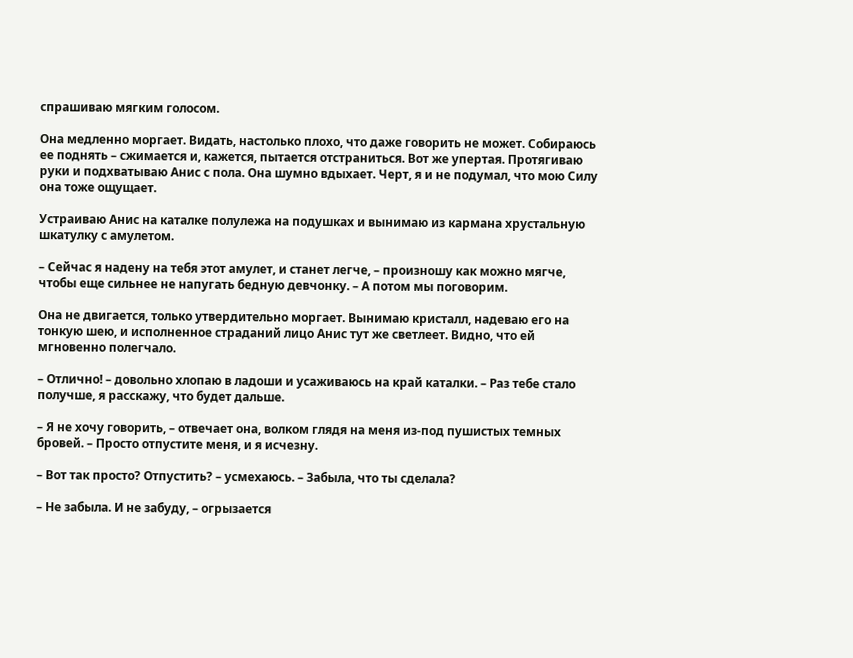спрашиваю мягким голосом.

Она медленно моргает. Видать, настолько плохо, что даже говорить не может. Собираюсь ее поднять – сжимается и, кажется, пытается отстраниться. Вот же упертая. Протягиваю руки и подхватываю Анис с пола. Она шумно вдыхает. Черт, я и не подумал, что мою Силу она тоже ощущает.

Устраиваю Анис на каталке полулежа на подушках и вынимаю из кармана хрустальную шкатулку с амулетом.

– Сейчас я надену на тебя этот амулет, и станет легче, – произношу как можно мягче, чтобы еще сильнее не напугать бедную девчонку. – А потом мы поговорим.

Она не двигается, только утвердительно моргает. Вынимаю кристалл, надеваю его на тонкую шею, и исполненное страданий лицо Анис тут же светлеет. Видно, что ей мгновенно полегчало.

– Отлично! – довольно хлопаю в ладоши и усаживаюсь на край каталки. – Раз тебе стало получше, я расскажу, что будет дальше.

– Я не хочу говорить, – отвечает она, волком глядя на меня из-под пушистых темных бровей. – Просто отпустите меня, и я исчезну.

– Вот так просто? Отпустить? – усмехаюсь. – Забыла, что ты сделала?

– Не забыла. И не забуду, – огрызается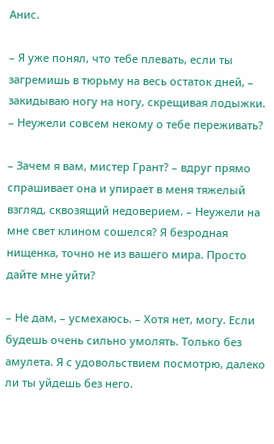Анис.

– Я уже понял, что тебе плевать, если ты загремишь в тюрьму на весь остаток дней, – закидываю ногу на ногу, скрещивая лодыжки. – Неужели совсем некому о тебе переживать?

– Зачем я вам, мистер Грант? – вдруг прямо спрашивает она и упирает в меня тяжелый взгляд, сквозящий недоверием. – Неужели на мне свет клином сошелся? Я безродная нищенка, точно не из вашего мира. Просто дайте мне уйти?

– Не дам, – усмехаюсь. – Хотя нет, могу. Если будешь очень сильно умолять. Только без амулета. Я с удовольствием посмотрю, далеко ли ты уйдешь без него.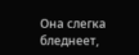Она слегка бледнеет,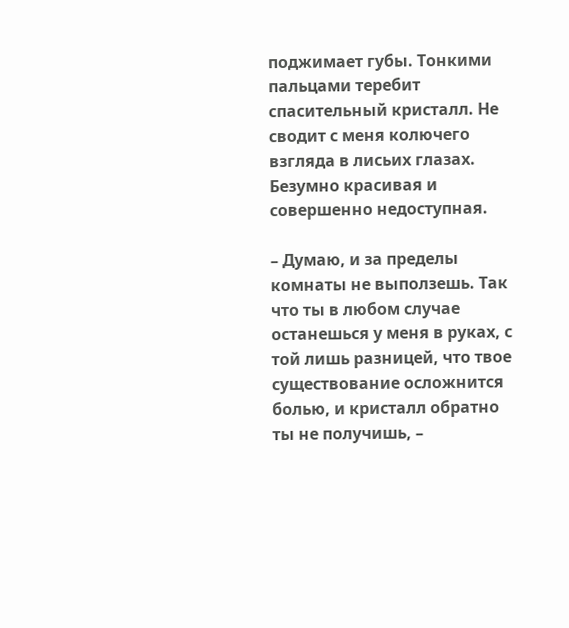поджимает губы. Тонкими пальцами теребит спасительный кристалл. Не сводит с меня колючего взгляда в лисьих глазах. Безумно красивая и совершенно недоступная.

– Думаю, и за пределы комнаты не выползешь. Так что ты в любом случае останешься у меня в руках, с той лишь разницей, что твое существование осложнится болью, и кристалл обратно ты не получишь, –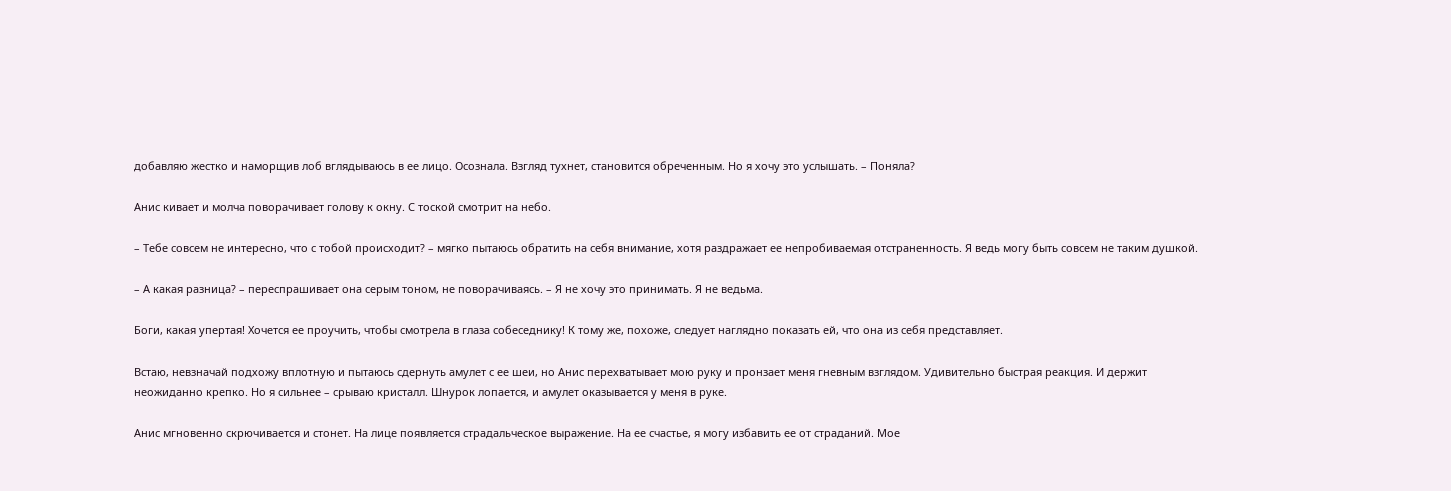добавляю жестко и наморщив лоб вглядываюсь в ее лицо. Осознала. Взгляд тухнет, становится обреченным. Но я хочу это услышать. – Поняла?

Анис кивает и молча поворачивает голову к окну. С тоской смотрит на небо.

– Тебе совсем не интересно, что с тобой происходит? – мягко пытаюсь обратить на себя внимание, хотя раздражает ее непробиваемая отстраненность. Я ведь могу быть совсем не таким душкой.

– А какая разница? – переспрашивает она серым тоном, не поворачиваясь. – Я не хочу это принимать. Я не ведьма.

Боги, какая упертая! Хочется ее проучить, чтобы смотрела в глаза собеседнику! К тому же, похоже, следует наглядно показать ей, что она из себя представляет.

Встаю, невзначай подхожу вплотную и пытаюсь сдернуть амулет с ее шеи, но Анис перехватывает мою руку и пронзает меня гневным взглядом. Удивительно быстрая реакция. И держит неожиданно крепко. Но я сильнее – срываю кристалл. Шнурок лопается, и амулет оказывается у меня в руке.

Анис мгновенно скрючивается и стонет. На лице появляется страдальческое выражение. На ее счастье, я могу избавить ее от страданий. Мое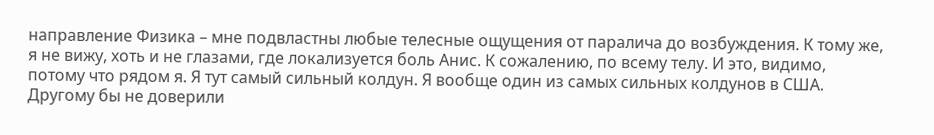направление Физика – мне подвластны любые телесные ощущения от паралича до возбуждения. К тому же, я не вижу, хоть и не глазами, где локализуется боль Анис. К сожалению, по всему телу. И это, видимо, потому что рядом я. Я тут самый сильный колдун. Я вообще один из самых сильных колдунов в США. Другому бы не доверили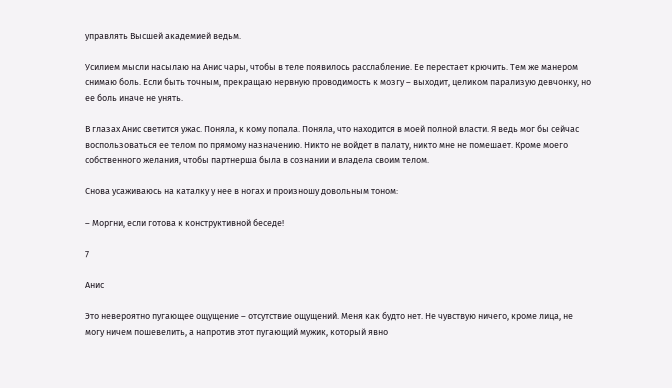управлять Высшей академией ведьм.

Усилием мысли насылаю на Анис чары, чтобы в теле появилось расслабление. Ее перестает крючить. Тем же манером снимаю боль. Если быть точным, прекращаю нервную проводимость к мозгу – выходит, целиком парализую девчонку, но ее боль иначе не унять.

В глазах Анис светится ужас. Поняла, к кому попала. Поняла, что находится в моей полной власти. Я ведь мог бы сейчас воспользоваться ее телом по прямому назначению. Никто не войдет в палату, никто мне не помешает. Кроме моего собственного желания, чтобы партнерша была в сознании и владела своим телом.

Снова усаживаюсь на каталку у нее в ногах и произношу довольным тоном:

– Моргни, если готова к конструктивной беседе!

7

Анис

Это невероятно пугающее ощущение – отсутствие ощущений. Меня как будто нет. Не чувствую ничего, кроме лица, не могу ничем пошевелить, а напротив этот пугающий мужик, который явно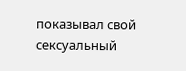показывал свой сексуальный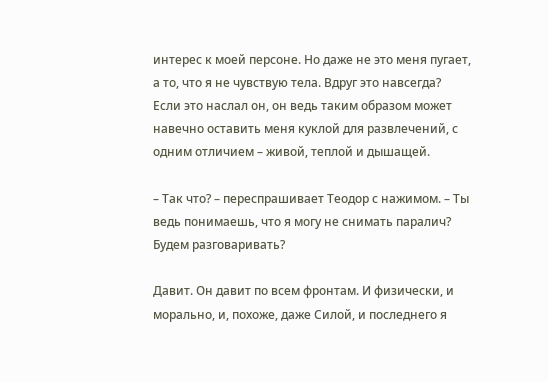интерес к моей персоне. Но даже не это меня пугает, а то, что я не чувствую тела. Вдруг это навсегда? Если это наслал он, он ведь таким образом может навечно оставить меня куклой для развлечений, с одним отличием – живой, теплой и дышащей.

– Так что? – переспрашивает Теодор с нажимом. – Ты ведь понимаешь, что я могу не снимать паралич? Будем разговаривать?

Давит. Он давит по всем фронтам. И физически, и морально, и, похоже, даже Силой, и последнего я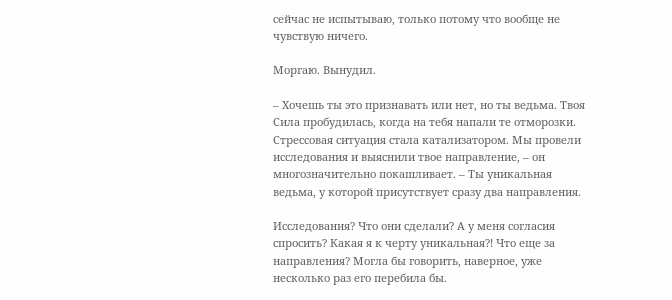сейчас не испытываю, только потому что вообще не чувствую ничего.

Моргаю. Вынудил.

– Хочешь ты это признавать или нет, но ты ведьма. Твоя Сила пробудилась, когда на тебя напали те отморозки. Стрессовая ситуация стала катализатором. Мы провели исследования и выяснили твое направление, – он многозначительно покашливает. – Ты уникальная ведьма, у которой присутствует сразу два направления.

Исследования? Что они сделали? А у меня согласия спросить? Какая я к черту уникальная⁈ Что еще за направления? Могла бы говорить, наверное, уже несколько раз его перебила бы.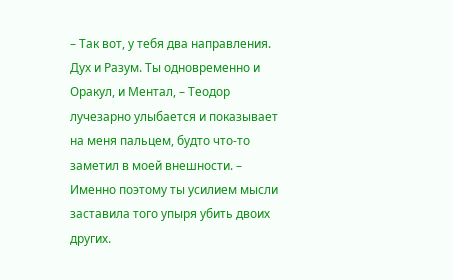– Так вот, у тебя два направления. Дух и Разум. Ты одновременно и Оракул, и Ментал, – Теодор лучезарно улыбается и показывает на меня пальцем, будто что-то заметил в моей внешности. – Именно поэтому ты усилием мысли заставила того упыря убить двоих других.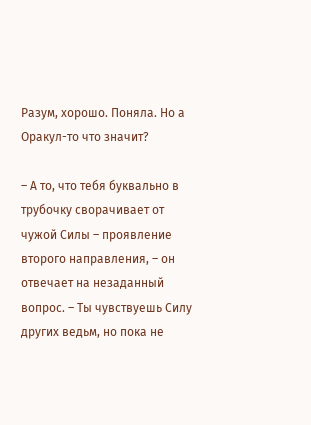Разум, хорошо. Поняла. Но а Оракул-то что значит?

– А то, что тебя буквально в трубочку сворачивает от чужой Силы – проявление второго направления, – он отвечает на незаданный вопрос. – Ты чувствуешь Силу других ведьм, но пока не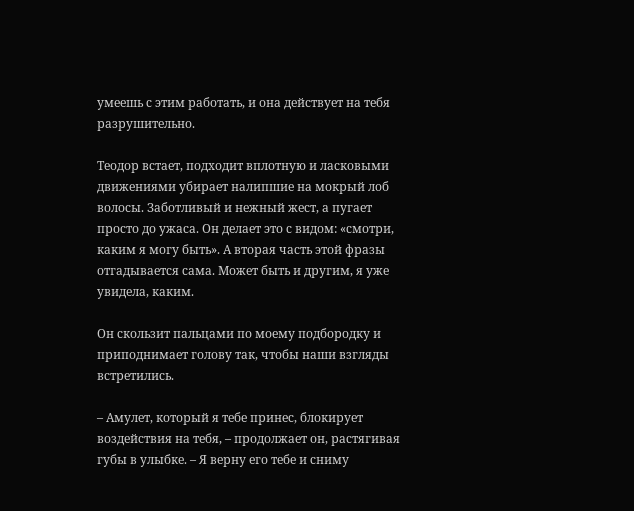умеешь с этим работать, и она действует на тебя разрушительно.

Теодор встает, подходит вплотную и ласковыми движениями убирает налипшие на мокрый лоб волосы. Заботливый и нежный жест, а пугает просто до ужаса. Он делает это с видом: «смотри, каким я могу быть». А вторая часть этой фразы отгадывается сама. Может быть и другим, я уже увидела, каким.

Он скользит пальцами по моему подбородку и приподнимает голову так, чтобы наши взгляды встретились.

– Амулет, который я тебе принес, блокирует воздействия на тебя, – продолжает он, растягивая губы в улыбке. – Я верну его тебе и сниму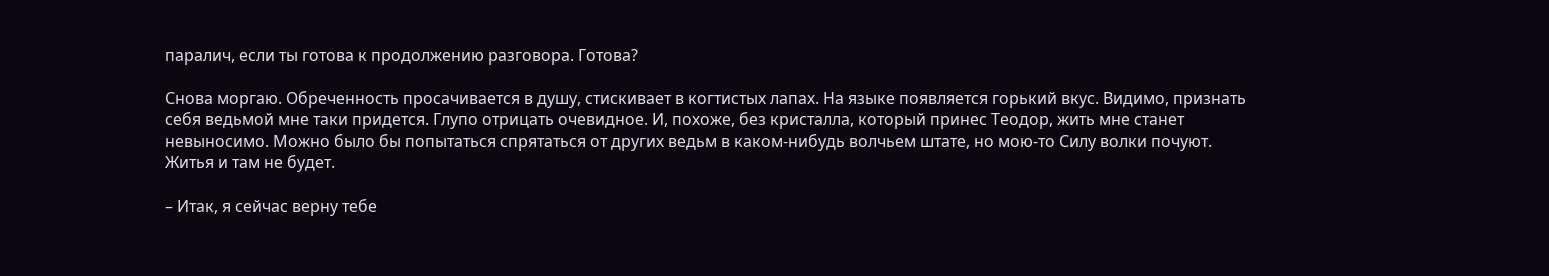паралич, если ты готова к продолжению разговора. Готова?

Снова моргаю. Обреченность просачивается в душу, стискивает в когтистых лапах. На языке появляется горький вкус. Видимо, признать себя ведьмой мне таки придется. Глупо отрицать очевидное. И, похоже, без кристалла, который принес Теодор, жить мне станет невыносимо. Можно было бы попытаться спрятаться от других ведьм в каком-нибудь волчьем штате, но мою-то Силу волки почуют. Житья и там не будет.

– Итак, я сейчас верну тебе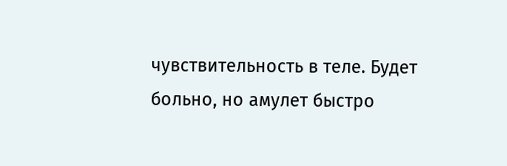чувствительность в теле. Будет больно, но амулет быстро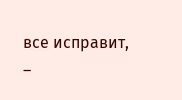все исправит, –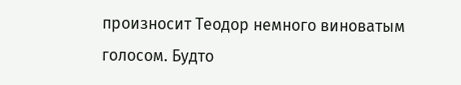произносит Теодор немного виноватым голосом. Будто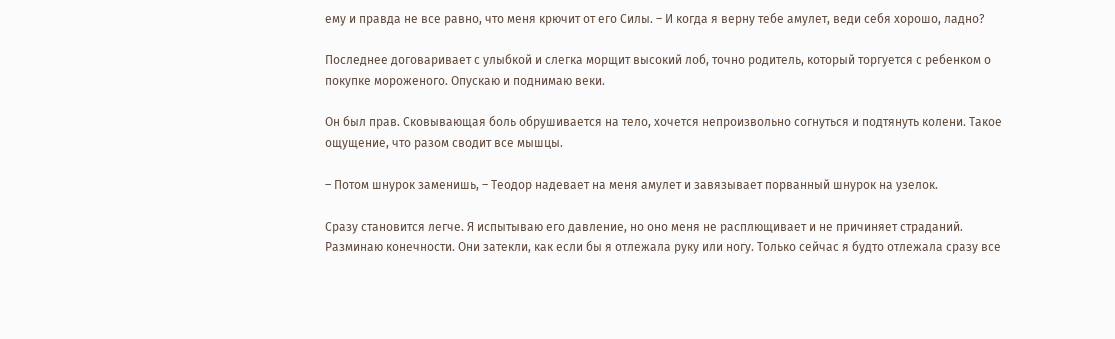ему и правда не все равно, что меня крючит от его Силы. – И когда я верну тебе амулет, веди себя хорошо, ладно?

Последнее договаривает с улыбкой и слегка морщит высокий лоб, точно родитель, который торгуется с ребенком о покупке мороженого. Опускаю и поднимаю веки.

Он был прав. Сковывающая боль обрушивается на тело, хочется непроизвольно согнуться и подтянуть колени. Такое ощущение, что разом сводит все мышцы.

– Потом шнурок заменишь, – Теодор надевает на меня амулет и завязывает порванный шнурок на узелок.

Сразу становится легче. Я испытываю его давление, но оно меня не расплющивает и не причиняет страданий. Разминаю конечности. Они затекли, как если бы я отлежала руку или ногу. Только сейчас я будто отлежала сразу все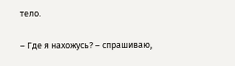тело.

– Где я нахожусь? – спрашиваю,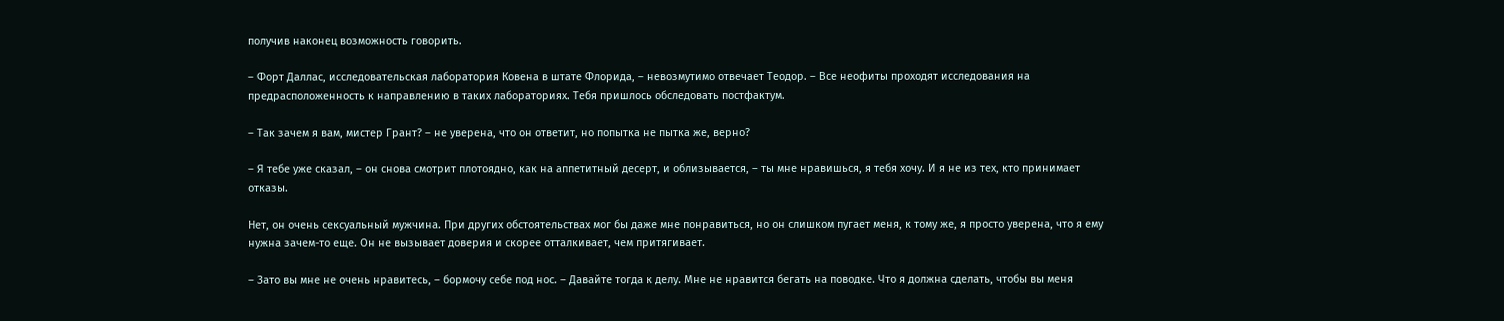получив наконец возможность говорить.

– Форт Даллас, исследовательская лаборатория Ковена в штате Флорида, – невозмутимо отвечает Теодор. – Все неофиты проходят исследования на предрасположенность к направлению в таких лабораториях. Тебя пришлось обследовать постфактум.

– Так зачем я вам, мистер Грант? – не уверена, что он ответит, но попытка не пытка же, верно?

– Я тебе уже сказал, – он снова смотрит плотоядно, как на аппетитный десерт, и облизывается, – ты мне нравишься, я тебя хочу. И я не из тех, кто принимает отказы.

Нет, он очень сексуальный мужчина. При других обстоятельствах мог бы даже мне понравиться, но он слишком пугает меня, к тому же, я просто уверена, что я ему нужна зачем-то еще. Он не вызывает доверия и скорее отталкивает, чем притягивает.

– Зато вы мне не очень нравитесь, – бормочу себе под нос. – Давайте тогда к делу. Мне не нравится бегать на поводке. Что я должна сделать, чтобы вы меня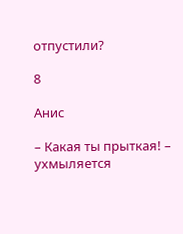отпустили?

8

Анис

– Какая ты прыткая! – ухмыляется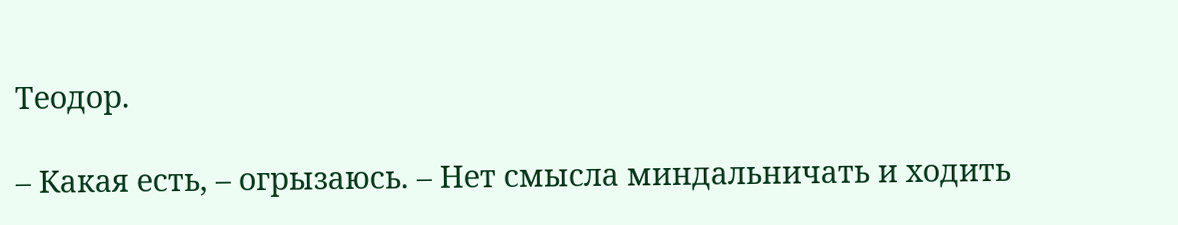Теодор.

– Какая есть, – огрызаюсь. – Нет смысла миндальничать и ходить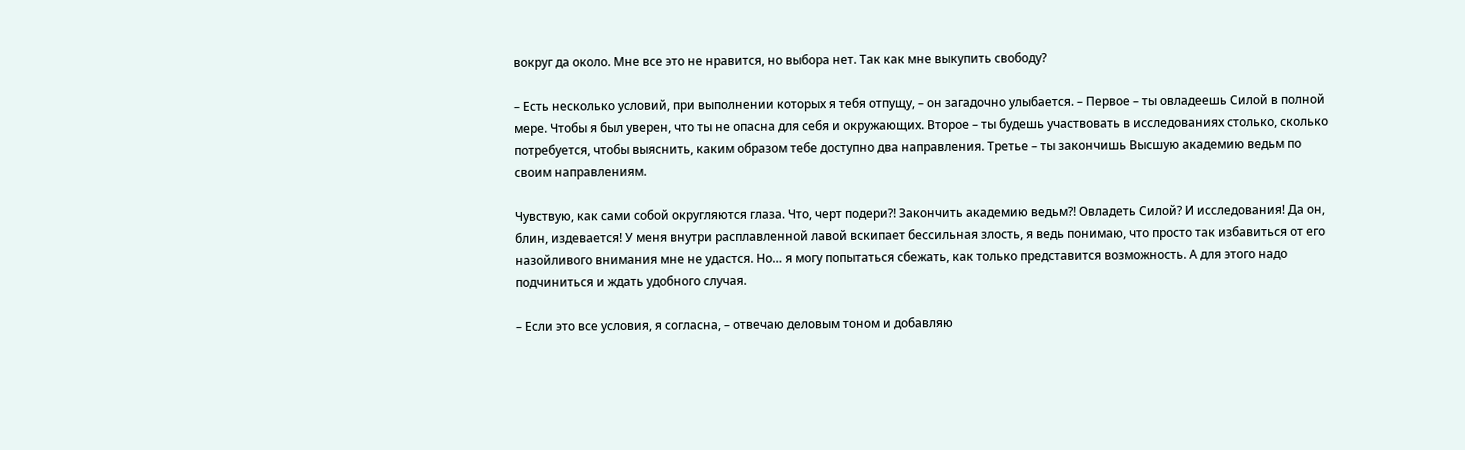вокруг да около. Мне все это не нравится, но выбора нет. Так как мне выкупить свободу?

– Есть несколько условий, при выполнении которых я тебя отпущу, – он загадочно улыбается. – Первое – ты овладеешь Силой в полной мере. Чтобы я был уверен, что ты не опасна для себя и окружающих. Второе – ты будешь участвовать в исследованиях столько, сколько потребуется, чтобы выяснить, каким образом тебе доступно два направления. Третье – ты закончишь Высшую академию ведьм по своим направлениям.

Чувствую, как сами собой округляются глаза. Что, черт подери⁈ Закончить академию ведьм⁈ Овладеть Силой? И исследования! Да он, блин, издевается! У меня внутри расплавленной лавой вскипает бессильная злость, я ведь понимаю, что просто так избавиться от его назойливого внимания мне не удастся. Но… я могу попытаться сбежать, как только представится возможность. А для этого надо подчиниться и ждать удобного случая.

– Если это все условия, я согласна, – отвечаю деловым тоном и добавляю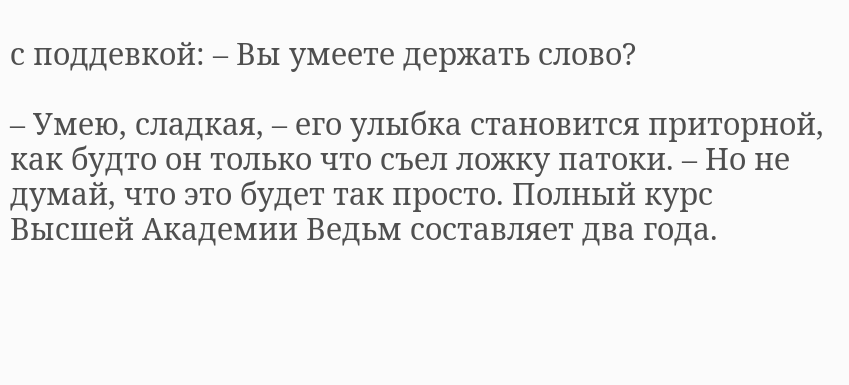с поддевкой: – Вы умеете держать слово?

– Умею, сладкая, – его улыбка становится приторной, как будто он только что съел ложку патоки. – Но не думай, что это будет так просто. Полный курс Высшей Академии Ведьм составляет два года.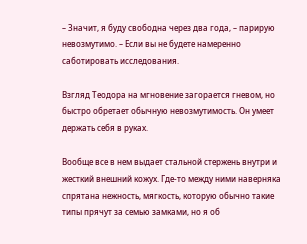– Значит, я буду свободна через два года, – парирую невозмутимо. – Если вы не будете намеренно саботировать исследования.

Взгляд Теодора на мгновение загорается гневом, но быстро обретает обычную невозмутимость. Он умеет держать себя в руках.

Вообще все в нем выдает стальной стержень внутри и жесткий внешний кожух. Где-то между ними наверняка спрятана нежность, мягкость, которую обычно такие типы прячут за семью замками, но я об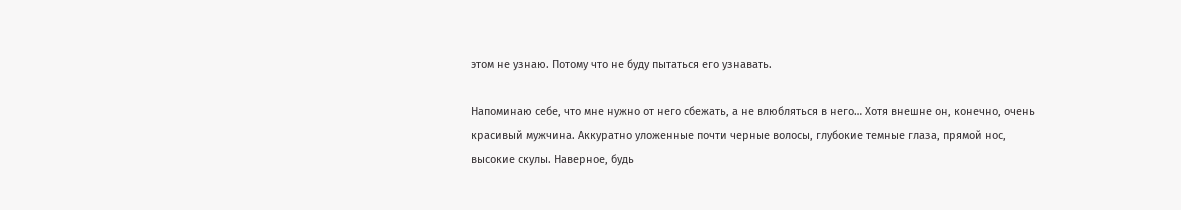этом не узнаю. Потому что не буду пытаться его узнавать.

Напоминаю себе, что мне нужно от него сбежать, а не влюбляться в него… Хотя внешне он, конечно, очень красивый мужчина. Аккуратно уложенные почти черные волосы, глубокие темные глаза, прямой нос, высокие скулы. Наверное, будь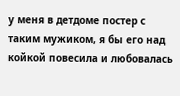у меня в детдоме постер с таким мужиком, я бы его над койкой повесила и любовалась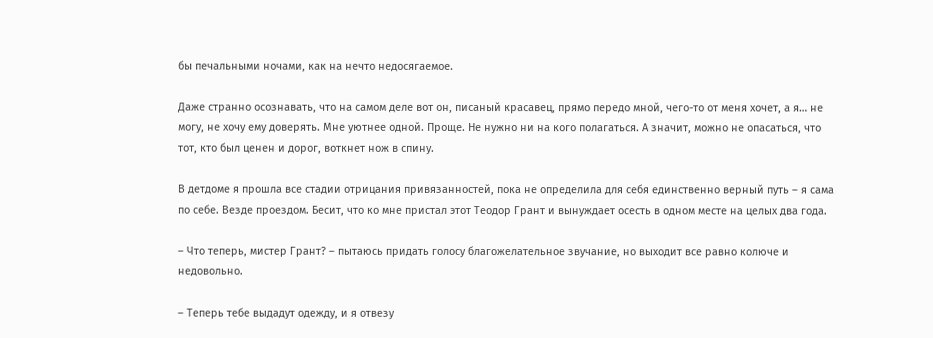бы печальными ночами, как на нечто недосягаемое.

Даже странно осознавать, что на самом деле вот он, писаный красавец, прямо передо мной, чего-то от меня хочет, а я… не могу, не хочу ему доверять. Мне уютнее одной. Проще. Не нужно ни на кого полагаться. А значит, можно не опасаться, что тот, кто был ценен и дорог, воткнет нож в спину.

В детдоме я прошла все стадии отрицания привязанностей, пока не определила для себя единственно верный путь – я сама по себе. Везде проездом. Бесит, что ко мне пристал этот Теодор Грант и вынуждает осесть в одном месте на целых два года.

– Что теперь, мистер Грант? – пытаюсь придать голосу благожелательное звучание, но выходит все равно колюче и недовольно.

– Теперь тебе выдадут одежду, и я отвезу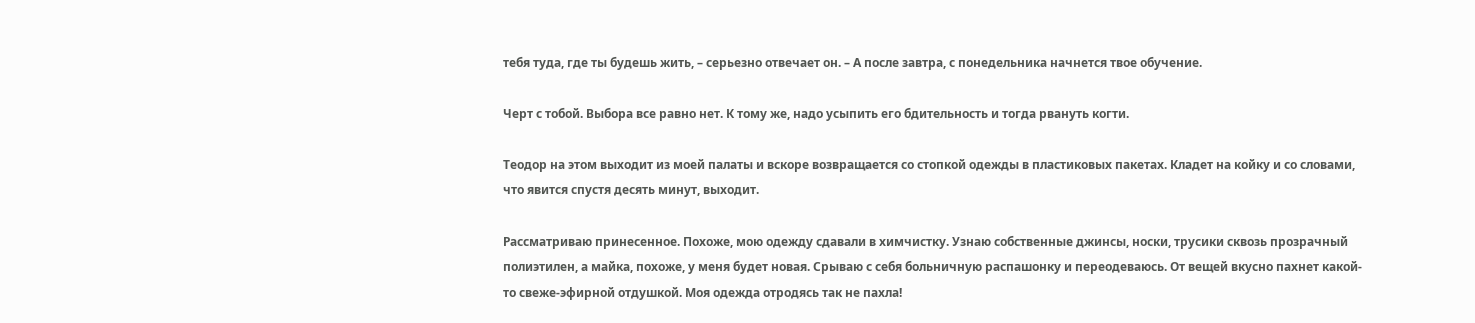тебя туда, где ты будешь жить, – серьезно отвечает он. – А после завтра, с понедельника начнется твое обучение.

Черт с тобой. Выбора все равно нет. К тому же, надо усыпить его бдительность и тогда рвануть когти.

Теодор на этом выходит из моей палаты и вскоре возвращается со стопкой одежды в пластиковых пакетах. Кладет на койку и со словами, что явится спустя десять минут, выходит.

Рассматриваю принесенное. Похоже, мою одежду сдавали в химчистку. Узнаю собственные джинсы, носки, трусики сквозь прозрачный полиэтилен, а майка, похоже, у меня будет новая. Срываю с себя больничную распашонку и переодеваюсь. От вещей вкусно пахнет какой-то свеже-эфирной отдушкой. Моя одежда отродясь так не пахла!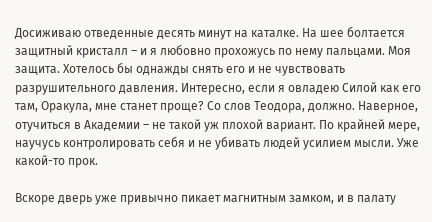Досиживаю отведенные десять минут на каталке. На шее болтается защитный кристалл – и я любовно прохожусь по нему пальцами. Моя защита. Хотелось бы однажды снять его и не чувствовать разрушительного давления. Интересно, если я овладею Силой как его там, Оракула, мне станет проще? Со слов Теодора, должно. Наверное, отучиться в Академии – не такой уж плохой вариант. По крайней мере, научусь контролировать себя и не убивать людей усилием мысли. Уже какой-то прок.

Вскоре дверь уже привычно пикает магнитным замком, и в палату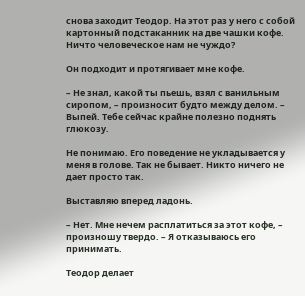снова заходит Теодор. На этот раз у него с собой картонный подстаканник на две чашки кофе. Ничто человеческое нам не чуждо?

Он подходит и протягивает мне кофе.

– Не знал, какой ты пьешь, взял с ванильным сиропом, – произносит будто между делом. – Выпей. Тебе сейчас крайне полезно поднять глюкозу.

Не понимаю. Его поведение не укладывается у меня в голове. Так не бывает. Никто ничего не дает просто так.

Выставляю вперед ладонь.

– Нет. Мне нечем расплатиться за этот кофе, – произношу твердо. – Я отказываюсь его принимать.

Теодор делает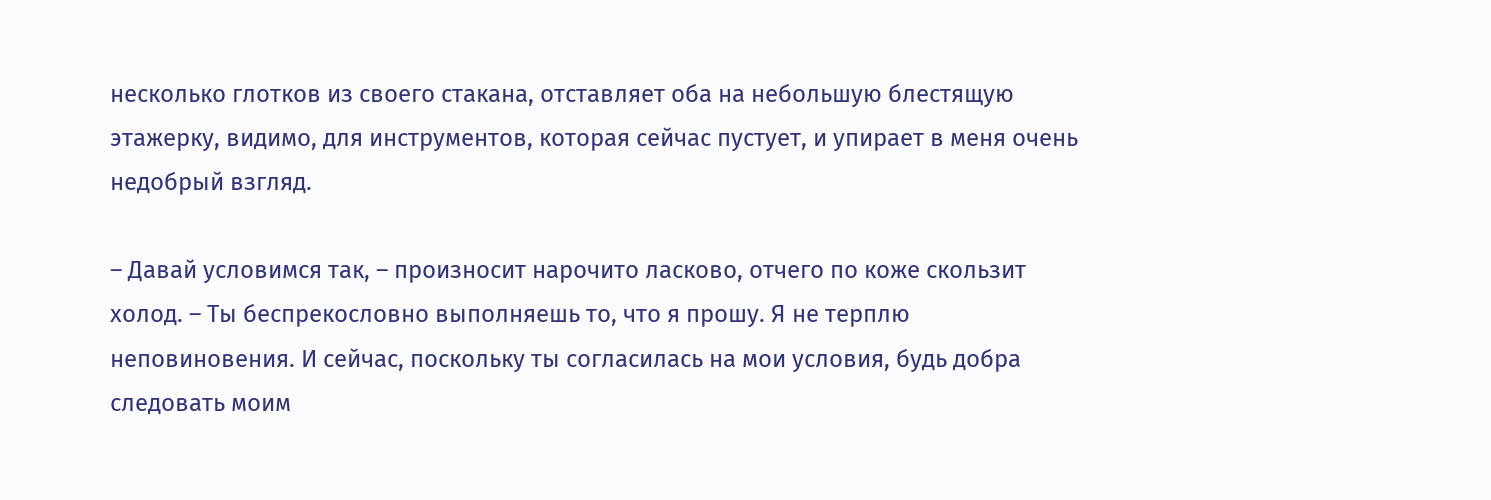несколько глотков из своего стакана, отставляет оба на небольшую блестящую этажерку, видимо, для инструментов, которая сейчас пустует, и упирает в меня очень недобрый взгляд.

– Давай условимся так, – произносит нарочито ласково, отчего по коже скользит холод. – Ты беспрекословно выполняешь то, что я прошу. Я не терплю неповиновения. И сейчас, поскольку ты согласилась на мои условия, будь добра следовать моим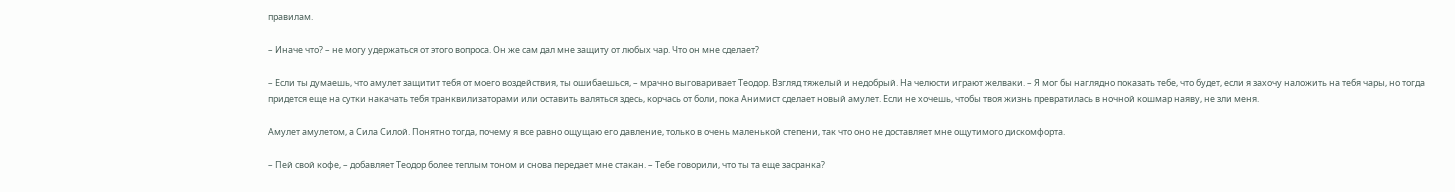правилам.

– Иначе что? – не могу удержаться от этого вопроса. Он же сам дал мне защиту от любых чар. Что он мне сделает?

– Если ты думаешь, что амулет защитит тебя от моего воздействия, ты ошибаешься, – мрачно выговаривает Теодор. Взгляд тяжелый и недобрый. На челюсти играют желваки. – Я мог бы наглядно показать тебе, что будет, если я захочу наложить на тебя чары, но тогда придется еще на сутки накачать тебя транквилизаторами или оставить валяться здесь, корчась от боли, пока Анимист сделает новый амулет. Если не хочешь, чтобы твоя жизнь превратилась в ночной кошмар наяву, не зли меня.

Амулет амулетом, а Сила Силой. Понятно тогда, почему я все равно ощущаю его давление, только в очень маленькой степени, так что оно не доставляет мне ощутимого дискомфорта.

– Пей свой кофе, – добавляет Теодор более теплым тоном и снова передает мне стакан. – Тебе говорили, что ты та еще засранка?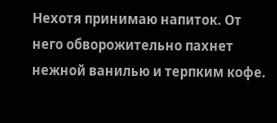Нехотя принимаю напиток. От него обворожительно пахнет нежной ванилью и терпким кофе.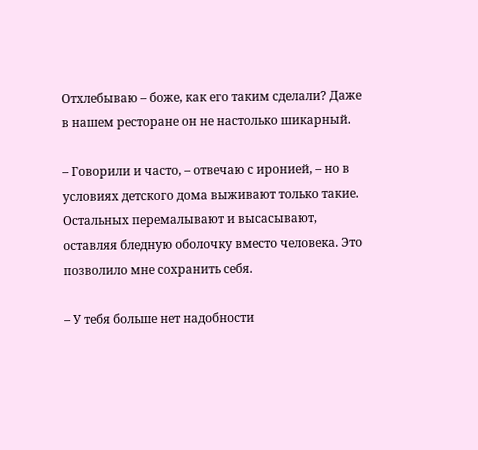Отхлебываю – боже, как его таким сделали? Даже в нашем ресторане он не настолько шикарный.

– Говорили и часто, – отвечаю с иронией, – но в условиях детского дома выживают только такие. Остальных перемалывают и высасывают, оставляя бледную оболочку вместо человека. Это позволило мне сохранить себя.

– У тебя больше нет надобности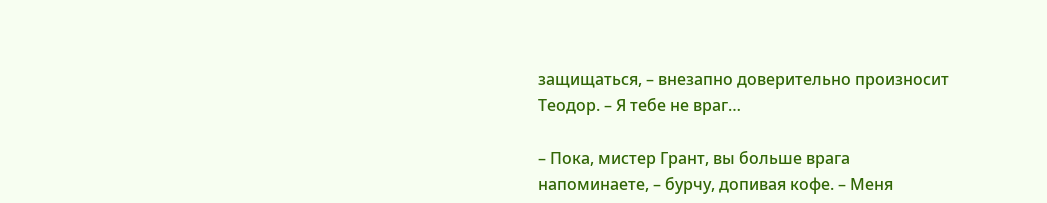защищаться, – внезапно доверительно произносит Теодор. – Я тебе не враг…

– Пока, мистер Грант, вы больше врага напоминаете, – бурчу, допивая кофе. – Меня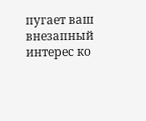пугает ваш внезапный интерес ко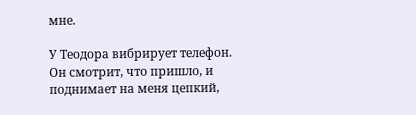мне.

У Теодора вибрирует телефон. Он смотрит, что пришло, и поднимает на меня цепкий,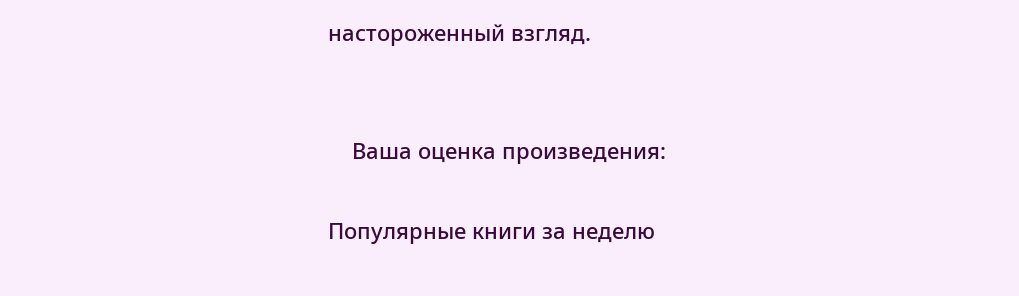настороженный взгляд.


    Ваша оценка произведения:

Популярные книги за неделю